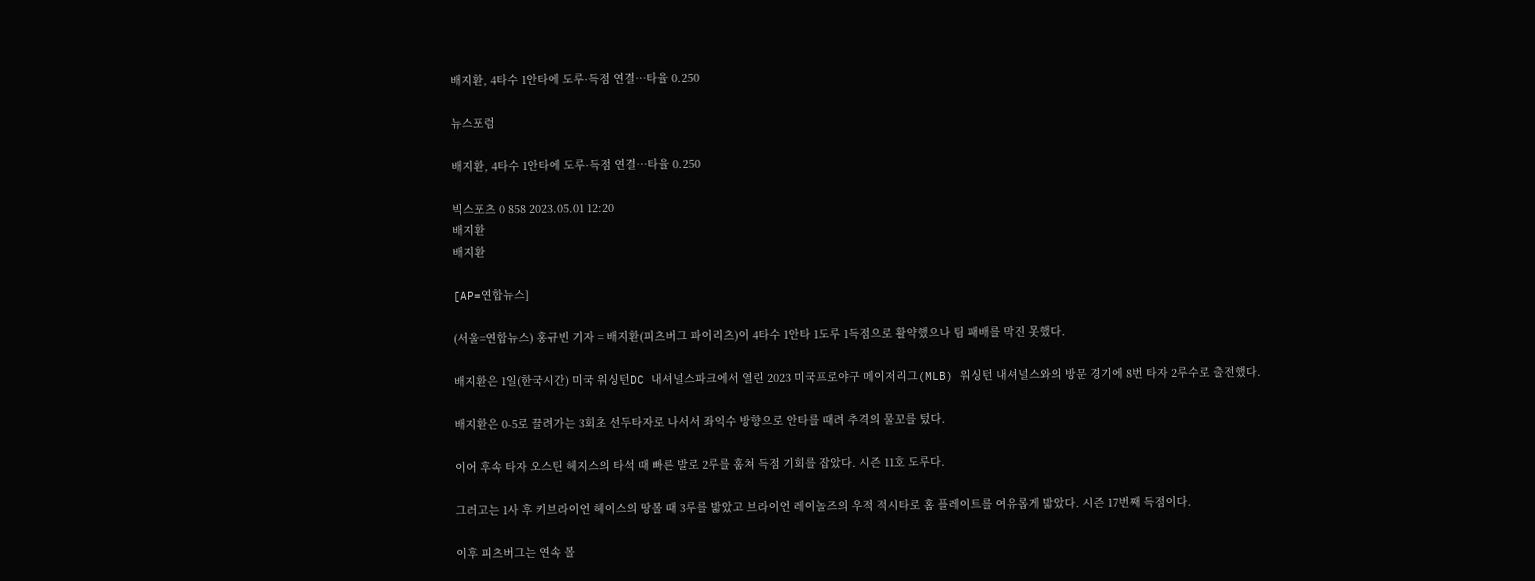배지환, 4타수 1안타에 도루·득점 연결…타율 0.250

뉴스포럼

배지환, 4타수 1안타에 도루·득점 연결…타율 0.250

빅스포츠 0 858 2023.05.01 12:20
배지환
배지환

[AP=연합뉴스]

(서울=연합뉴스) 홍규빈 기자 = 배지환(피츠버그 파이리츠)이 4타수 1안타 1도루 1득점으로 활약했으나 팀 패배를 막진 못했다.

배지환은 1일(한국시간) 미국 워싱턴DC 내셔널스파크에서 열린 2023 미국프로야구 메이저리그(MLB) 워싱턴 내셔널스와의 방문 경기에 8번 타자 2루수로 출전했다.

배지환은 0-5로 끌려가는 3회초 선두타자로 나서서 좌익수 방향으로 안타를 때려 추격의 물꼬를 텄다.

이어 후속 타자 오스틴 헤지스의 타석 때 빠른 발로 2루를 훔쳐 득점 기회를 잡았다. 시즌 11호 도루다.

그러고는 1사 후 키브라이언 헤이스의 땅볼 때 3루를 밟았고 브라이언 레이놀즈의 우적 적시타로 홈 플레이트를 여유롭게 밟았다. 시즌 17번째 득점이다.

이후 피츠버그는 연속 볼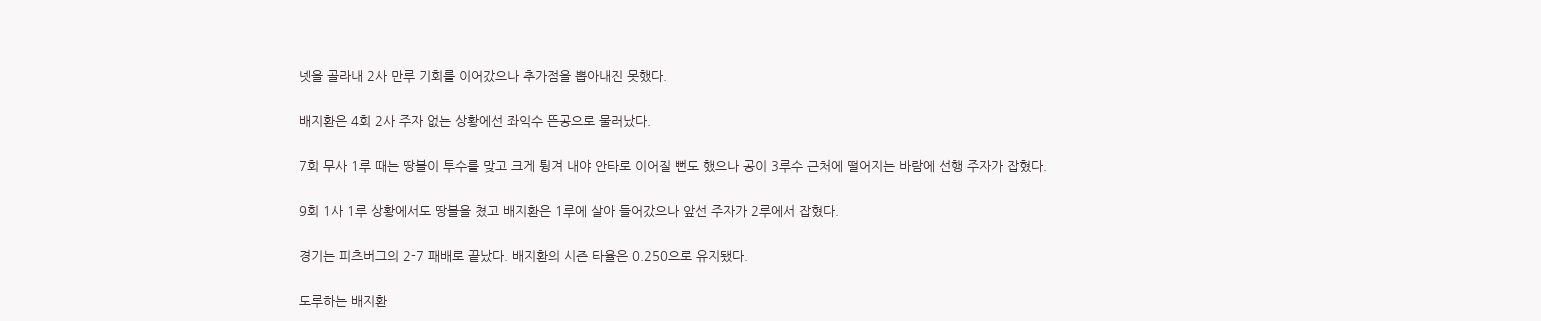넷을 골라내 2사 만루 기회를 이어갔으나 추가점을 뽑아내진 못했다.

배지환은 4회 2사 주자 없는 상황에선 좌익수 뜬공으로 물러났다.

7회 무사 1루 때는 땅볼이 투수를 맞고 크게 튕겨 내야 안타로 이어질 뻔도 했으나 공이 3루수 근처에 떨어지는 바람에 선행 주자가 잡혔다.

9회 1사 1루 상황에서도 땅볼을 쳤고 배지환은 1루에 살아 들어갔으나 앞선 주자가 2루에서 잡혔다.

경기는 피츠버그의 2-7 패배로 끝났다. 배지환의 시즌 타율은 0.250으로 유지됐다.

도루하는 배지환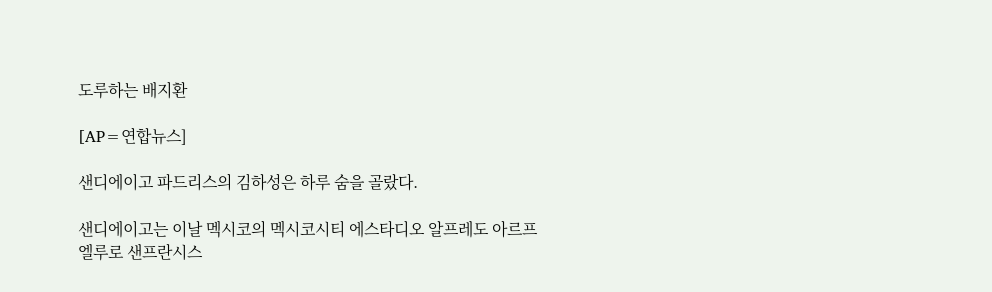도루하는 배지환

[AP=연합뉴스]

샌디에이고 파드리스의 김하성은 하루 숨을 골랐다.

샌디에이고는 이날 멕시코의 멕시코시티 에스타디오 알프레도 아르프 엘루로 샌프란시스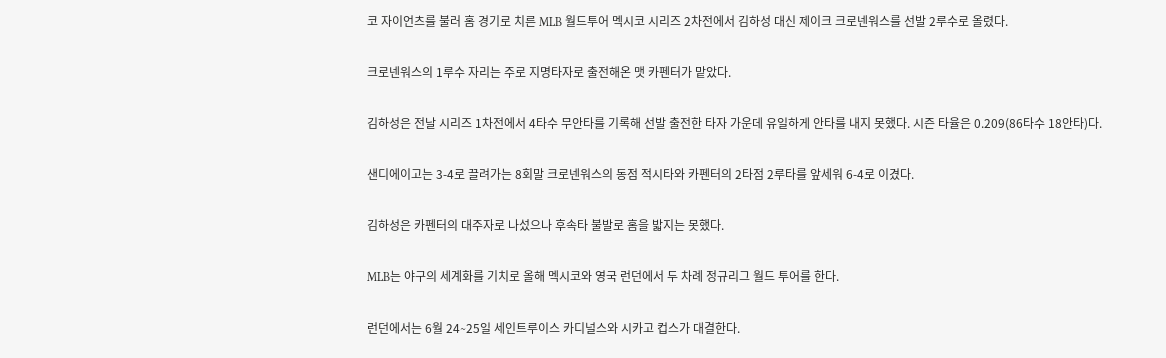코 자이언츠를 불러 홈 경기로 치른 MLB 월드투어 멕시코 시리즈 2차전에서 김하성 대신 제이크 크로넨워스를 선발 2루수로 올렸다.

크로넨워스의 1루수 자리는 주로 지명타자로 출전해온 맷 카펜터가 맡았다.

김하성은 전날 시리즈 1차전에서 4타수 무안타를 기록해 선발 출전한 타자 가운데 유일하게 안타를 내지 못했다. 시즌 타율은 0.209(86타수 18안타)다.

샌디에이고는 3-4로 끌려가는 8회말 크로넨워스의 동점 적시타와 카펜터의 2타점 2루타를 앞세워 6-4로 이겼다.

김하성은 카펜터의 대주자로 나섰으나 후속타 불발로 홈을 밟지는 못했다.

MLB는 야구의 세계화를 기치로 올해 멕시코와 영국 런던에서 두 차례 정규리그 월드 투어를 한다.

런던에서는 6월 24∼25일 세인트루이스 카디널스와 시카고 컵스가 대결한다.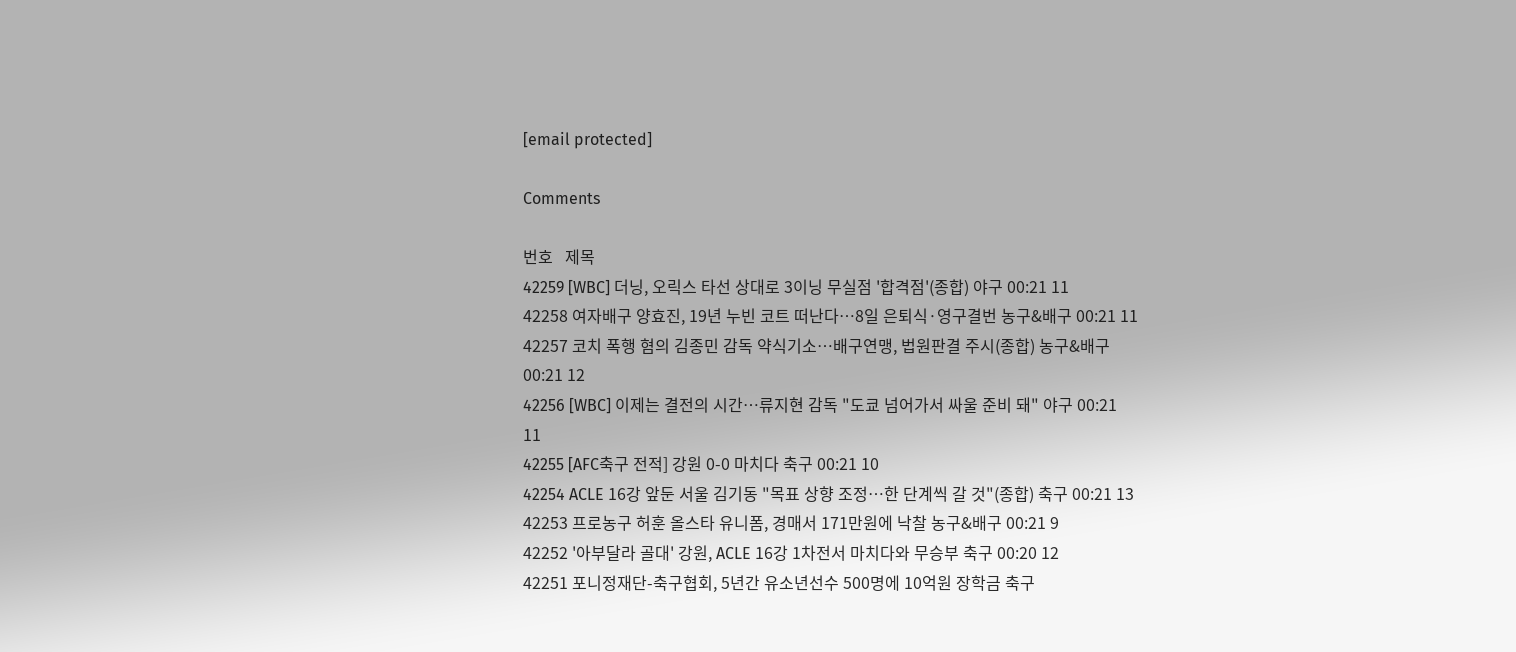[email protected]

Comments

번호   제목
42259 [WBC] 더닝, 오릭스 타선 상대로 3이닝 무실점 '합격점'(종합) 야구 00:21 11
42258 여자배구 양효진, 19년 누빈 코트 떠난다…8일 은퇴식·영구결번 농구&배구 00:21 11
42257 코치 폭행 혐의 김종민 감독 약식기소…배구연맹, 법원판결 주시(종합) 농구&배구 00:21 12
42256 [WBC] 이제는 결전의 시간…류지현 감독 "도쿄 넘어가서 싸울 준비 돼" 야구 00:21 11
42255 [AFC축구 전적] 강원 0-0 마치다 축구 00:21 10
42254 ACLE 16강 앞둔 서울 김기동 "목표 상향 조정…한 단계씩 갈 것"(종합) 축구 00:21 13
42253 프로농구 허훈 올스타 유니폼, 경매서 171만원에 낙찰 농구&배구 00:21 9
42252 '아부달라 골대' 강원, ACLE 16강 1차전서 마치다와 무승부 축구 00:20 12
42251 포니정재단-축구협회, 5년간 유소년선수 500명에 10억원 장학금 축구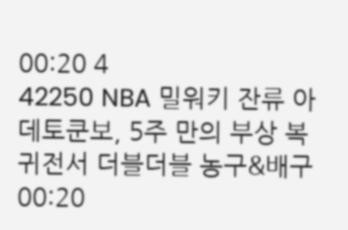00:20 4
42250 NBA 밀워키 잔류 아데토쿤보, 5주 만의 부상 복귀전서 더블더블 농구&배구 00:20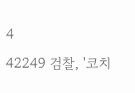4
42249 검찰, '코치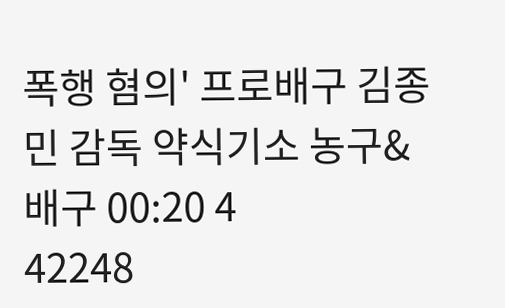폭행 혐의' 프로배구 김종민 감독 약식기소 농구&배구 00:20 4
42248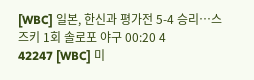[WBC] 일본, 한신과 평가전 5-4 승리…스즈키 1회 솔로포 야구 00:20 4
42247 [WBC] 미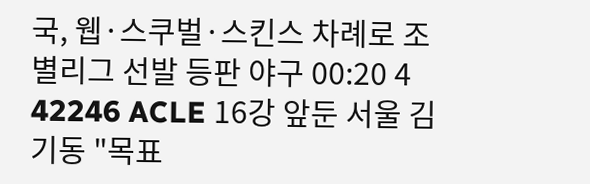국, 웹·스쿠벌·스킨스 차례로 조별리그 선발 등판 야구 00:20 4
42246 ACLE 16강 앞둔 서울 김기동 "목표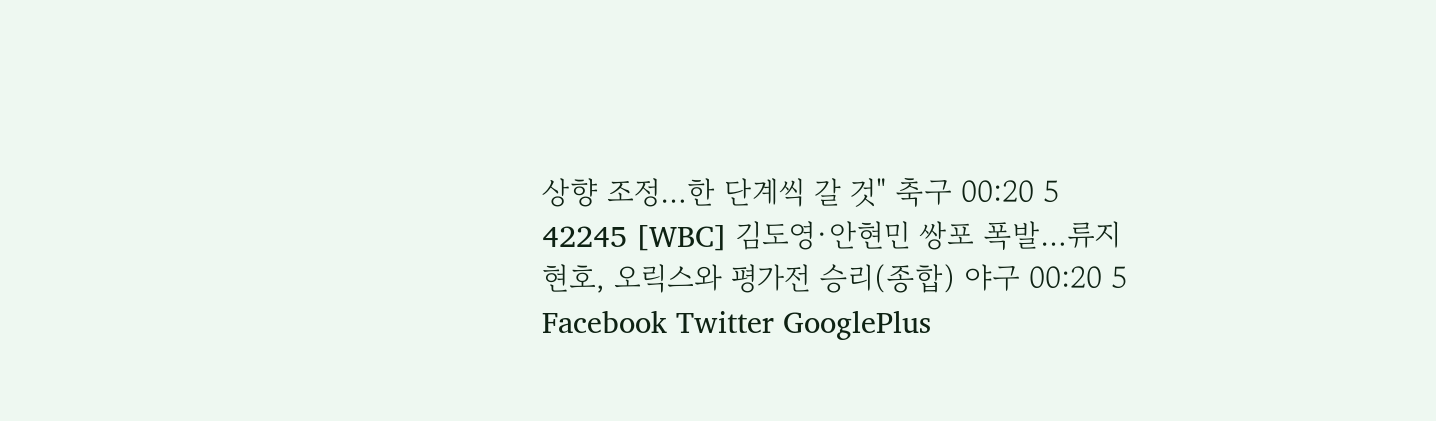상향 조정…한 단계씩 갈 것" 축구 00:20 5
42245 [WBC] 김도영·안현민 쌍포 폭발…류지현호, 오릭스와 평가전 승리(종합) 야구 00:20 5
Facebook Twitter GooglePlus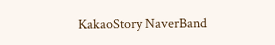KakaoStory NaverBand